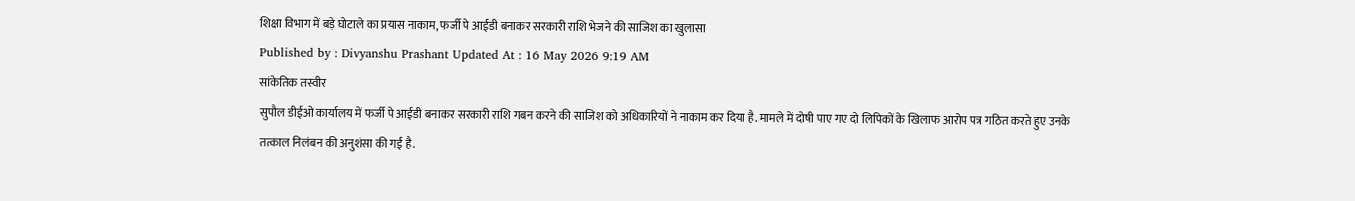शिक्षा विभाग में बड़े घोटाले का प्रयास नाकाम, फर्जी पे आईडी बनाकर सरकारी राशि भेजने की साजिश का खुलासा
Published by : Divyanshu Prashant Updated At : 16 May 2026 9:19 AM
सांकेतिक तस्वीर
सुपौल डीईओ कार्यालय में फर्जी पे आईडी बनाकर सरकारी राशि गबन करने की साजिश को अधिकारियों ने नाकाम कर दिया है. मामले में दोषी पाए गए दो लिपिकों के खिलाफ आरोप पत्र गठित करते हुए उनके तत्काल निलंबन की अनुशंसा की गई है.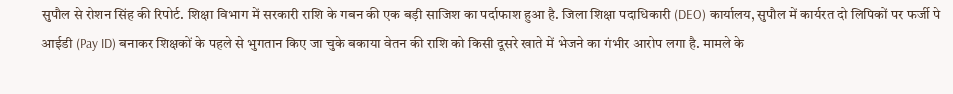सुपौल से रोशन सिंह की रिपोर्ट. शिक्षा विभाग में सरकारी राशि के गबन की एक बड़ी साजिश का पर्दाफाश हुआ है. जिला शिक्षा पदाधिकारी (DEO) कार्यालय, सुपौल में कार्यरत दो लिपिकों पर फर्जी पे आईडी (Pay ID) बनाकर शिक्षकों के पहले से भुगतान किए जा चुके बकाया वेतन की राशि को किसी दूसरे खाते में भेजने का गंभीर आरोप लगा है. मामले के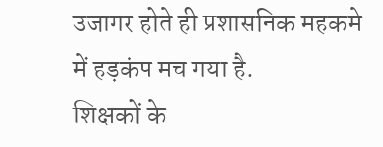उजागर होते ही प्रशासनिक महकमे में हड़कंप मच गया है.
शिक्षकों के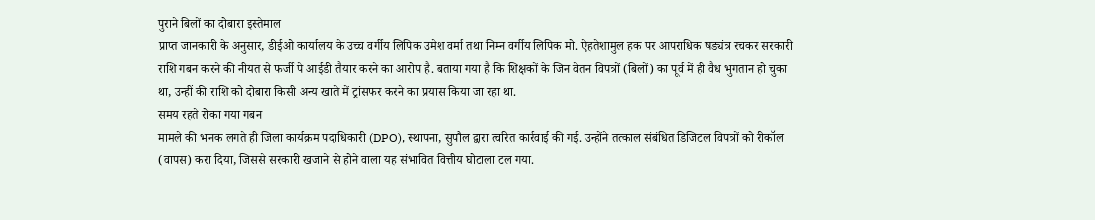पुराने बिलों का दोबारा इस्तेमाल
प्राप्त जानकारी के अनुसार, डीईओ कार्यालय के उच्च वर्गीय लिपिक उमेश वर्मा तथा निम्न वर्गीय लिपिक मो. ऐहतेशामुल हक पर आपराधिक षड्यंत्र रचकर सरकारी राशि गबन करने की नीयत से फर्जी पे आईडी तैयार करने का आरोप है. बताया गया है कि शिक्षकों के जिन वेतन विपत्रों (बिलों) का पूर्व में ही वैध भुगतान हो चुका था, उन्हीं की राशि को दोबारा किसी अन्य खाते में ट्रांसफर करने का प्रयास किया जा रहा था.
समय रहते रोका गया गबन
मामले की भनक लगते ही जिला कार्यक्रम पदाधिकारी (DPO), स्थापना, सुपौल द्वारा त्वरित कार्रवाई की गई. उन्होंने तत्काल संबंधित डिजिटल विपत्रों को रीकॉल (वापस) करा दिया, जिससे सरकारी खजाने से होने वाला यह संभावित वित्तीय घोटाला टल गया.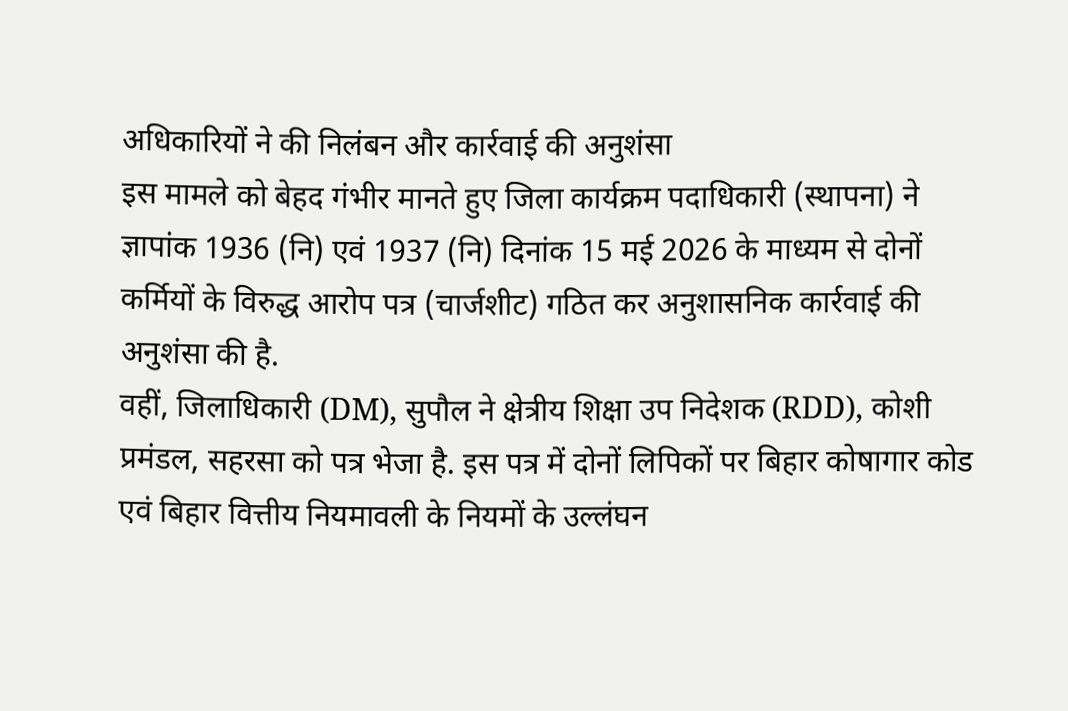अधिकारियों ने की निलंबन और कार्रवाई की अनुशंसा
इस मामले को बेहद गंभीर मानते हुए जिला कार्यक्रम पदाधिकारी (स्थापना) ने ज्ञापांक 1936 (नि) एवं 1937 (नि) दिनांक 15 मई 2026 के माध्यम से दोनों कर्मियों के विरुद्ध आरोप पत्र (चार्जशीट) गठित कर अनुशासनिक कार्रवाई की अनुशंसा की है.
वहीं, जिलाधिकारी (DM), सुपौल ने क्षेत्रीय शिक्षा उप निदेशक (RDD), कोशी प्रमंडल, सहरसा को पत्र भेजा है. इस पत्र में दोनों लिपिकों पर बिहार कोषागार कोड एवं बिहार वित्तीय नियमावली के नियमों के उल्लंघन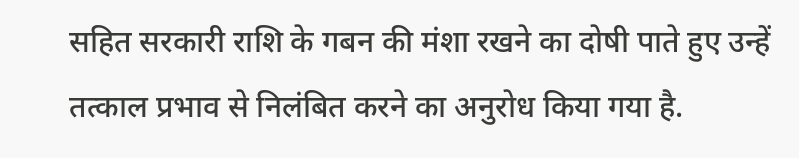सहित सरकारी राशि के गबन की मंशा रखने का दोषी पाते हुए उन्हें तत्काल प्रभाव से निलंबित करने का अनुरोध किया गया है.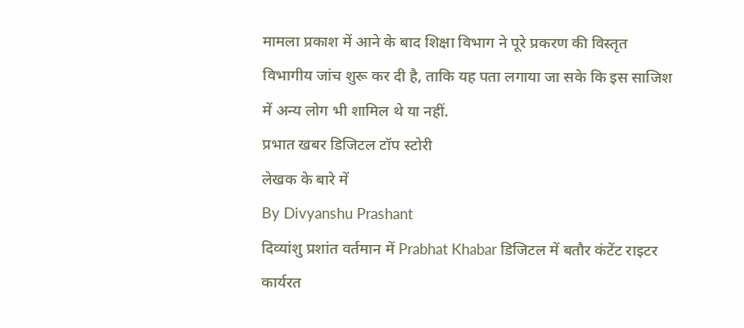मामला प्रकाश में आने के बाद शिक्षा विभाग ने पूरे प्रकरण की विस्तृत विभागीय जांच शुरू कर दी है, ताकि यह पता लगाया जा सके कि इस साजिश में अन्य लोग भी शामिल थे या नहीं.
प्रभात खबर डिजिटल टॉप स्टोरी
लेखक के बारे में
By Divyanshu Prashant
दिव्यांशु प्रशांत वर्तमान में Prabhat Khabar डिजिटल में बतौर कंटेंट राइटर कार्यरत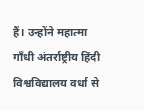हैं। उन्होंने महात्मा गाँधी अंतर्राष्ट्रीय हिंदी विश्वविद्यालय वर्धा से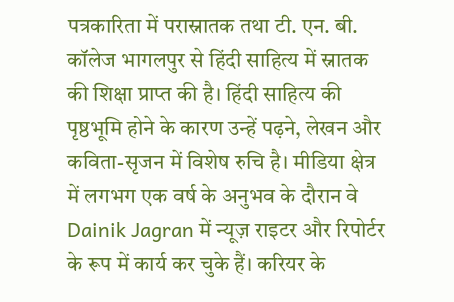पत्रकारिता में परास्नातक तथा टी. एन. बी. कॉलेज भागलपुर से हिंदी साहित्य में स्नातक की शिक्षा प्राप्त की है। हिंदी साहित्य की पृष्ठभूमि होने के कारण उन्हें पढ़ने, लेखन और कविता-सृजन में विशेष रुचि है। मीडिया क्षेत्र में लगभग एक वर्ष के अनुभव के दौरान वे Dainik Jagran में न्यूज़ राइटर और रिपोर्टर के रूप में कार्य कर चुके हैं। करियर के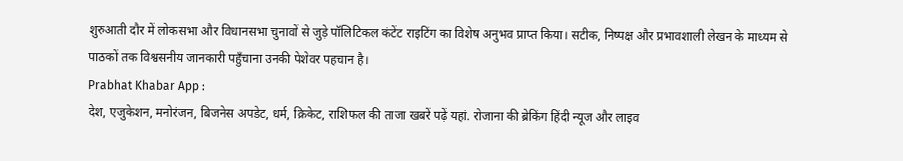शुरुआती दौर में लोकसभा और विधानसभा चुनावों से जुड़े पॉलिटिकल कंटेंट राइटिंग का विशेष अनुभव प्राप्त किया। सटीक, निष्पक्ष और प्रभावशाली लेखन के माध्यम से पाठकों तक विश्वसनीय जानकारी पहुँचाना उनकी पेशेवर पहचान है।
Prabhat Khabar App :
देश, एजुकेशन, मनोरंजन, बिजनेस अपडेट, धर्म, क्रिकेट, राशिफल की ताजा खबरें पढ़ें यहां. रोजाना की ब्रेकिंग हिंदी न्यूज और लाइव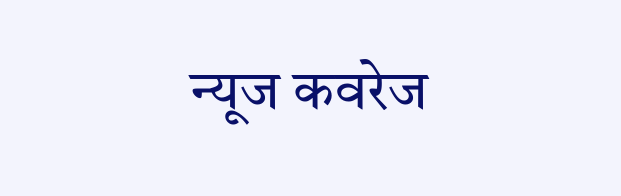न्यूज कवरेज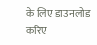के लिए डाउनलोड करिए